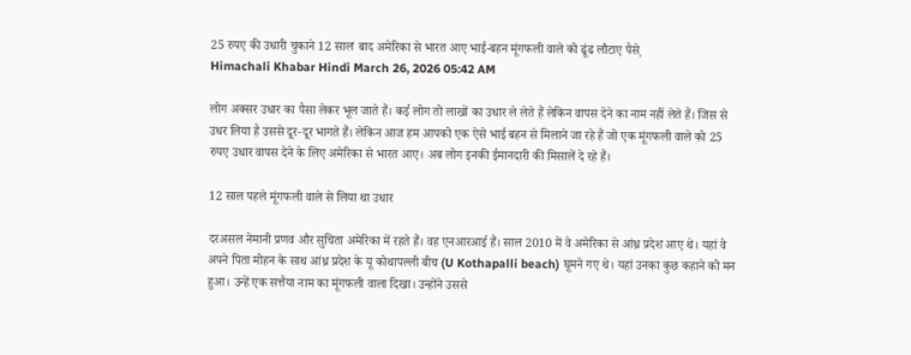25 रुपए की उधारी चुकाने 12 सालˈ बाद अमेरिका से भारत आए भाई-बहन मूंगफली वाले को ढूंढ लौटाए पैसेˌ
Himachali Khabar Hindi March 26, 2026 05:42 AM

लोग अक्सर उधार का पैसा लेकर भूल जाते हैं। कई लोग तो लाखों का उधार ले लेते हैं लेकिन वापस देने का नाम नहीं लेते हैं। जिस से उधर लिया है उससे दूर-दूर भागते हैं। लेकिन आज हम आपको एक ऐसे भाई बहन से मिलाने जा रहे हैं जो एक मूंगफली वाले को 25 रुपए उधार वापस देने के लिए अमेरिका से भारत आए। अब लोग इनकी ईमानदारी की मिसालें दे रहे हैं।

12 साल पहले मूंगफली वाले से लिया था उधार

दरअसल नेमानी प्रणव और सुचिता अमेरिका में रहते हैं। वह एनआरआई हैं। साल 2010 में वे अमेरिका से आंध्र प्रदेश आए थे। यहां वे अपने पिता मोहन के साथ आंध्र प्रदेश के यू कोथापल्ली बीच (U Kothapalli beach) घूमने गए थे। यहां उनका कुछ कहाने को मन हुआ। उन्हें एक सत्तैया नाम का मूंगफली वाला दिखा। उन्होंने उससे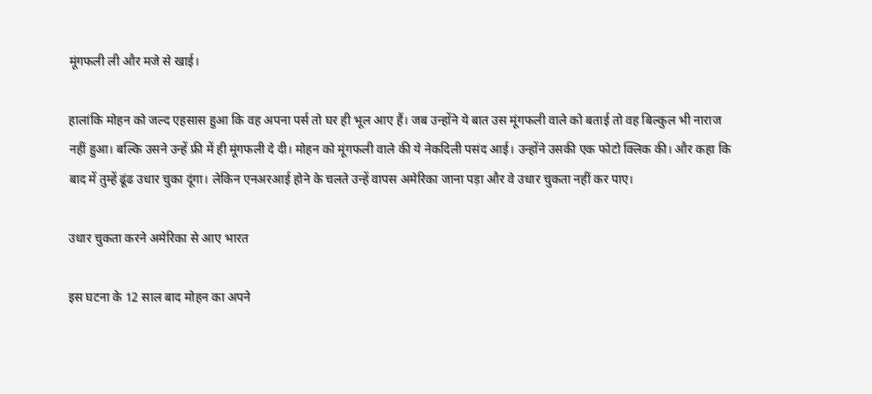मूंगफली ली और मजे से खाई।

हालांकि मोहन को जल्द एहसास हुआ कि वह अपना पर्स तो घर ही भूल आए हैं। जब उन्होंने ये बात उस मूंगफली वाले को बताई तो वह बिल्कुल भी नाराज नहीं हुआ। बल्कि उसने उन्हें फ्री में ही मूंगफली दे दी। मोहन को मूंगफली वाले की ये नेकदिली पसंद आई। उन्होंने उसकी एक फोटो क्लिक की। और कहा कि बाद में तुम्हें ढूंढ उधार चुका दूंगा। लेकिन एनअरआई होने के चलते उन्हें वापस अमेरिका जाना पड़ा और वे उधार चुकता नहीं कर पाए।

उधार चुकता करने अमेरिका से आए भारत

इस घटना के 12 साल बाद मोहन का अपने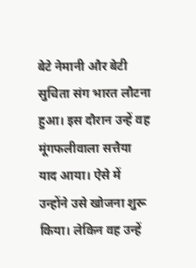बेटे नेमानी और बेटी सुचिता संग भारत लौटना हुआ। इस दौरान उन्हें वह मूंगफलीवाला सत्तैया याद आया। ऐसे में उन्होंने उसे खोजना शुरू किया। लेकिन वह उन्हें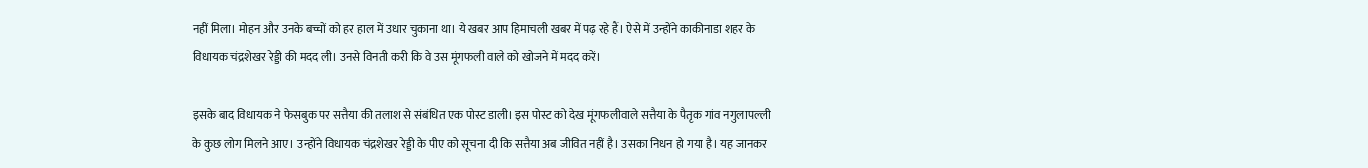नहीं मिला। मोहन और उनके बच्चों को हर हाल में उधार चुकाना था। ये खबर आप हिमाचली खबर में पढ़ रहे हैं। ऐसे में उन्होंने काकीनाडा शहर के विधायक चंद्रशेखर रेड्डी की मदद ली। उनसे विनती करी कि वे उस मूंगफली वाले को खोजने में मदद करें।

इसके बाद विधायक ने फेसबुक पर सत्तैया की तलाश से संबंधित एक पोस्ट डाली। इस पोस्ट को देख मूंगफलीवाले सत्तैया के पैतृक गांव नगुलापल्ली के कुछ लोग मिलने आए। उन्होंने विधायक चंद्रशेखर रेड्डी के पीए को सूचना दी कि सत्तैया अब जीवित नहीं है। उसका निधन हो गया है। यह जानकर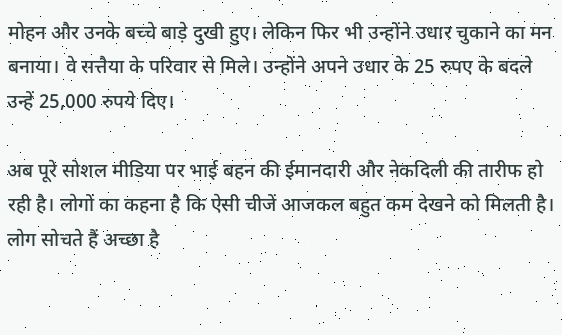मोहन और उनके बच्चे बाड़े दुखी हुए। लेकिन फिर भी उन्होंने उधार चुकाने का मन बनाया। वे सत्तैया के परिवार से मिले। उन्होंने अपने उधार के 25 रुपए के बदले उन्हें 25,000 रुपये दिए।

अब पूरे सोशल मीडिया पर भाई बहन की ईमानदारी और नेकदिली की तारीफ हो रही है। लोगों का कहना है कि ऐसी चीजें आजकल बहुत कम देखने को मिलती है। लोग सोचते हैं अच्छा है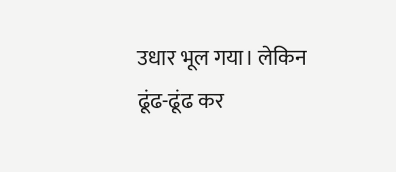उधार भूल गया। लेकिन ढूंढ-ढूंढ कर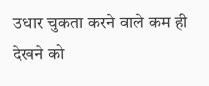उधार चुकता करने वाले कम ही देखने को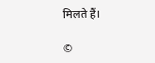मिलते हैं।

©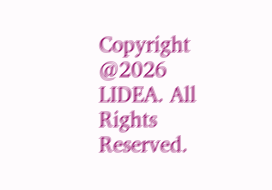Copyright @2026 LIDEA. All Rights Reserved.